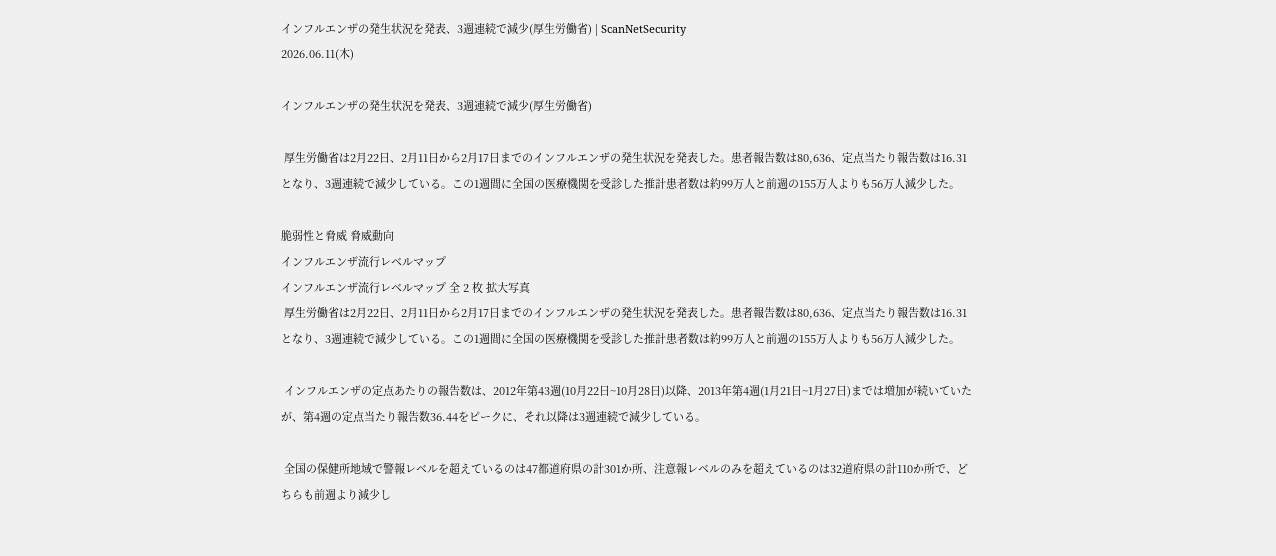インフルエンザの発生状況を発表、3週連続で減少(厚生労働省) | ScanNetSecurity
2026.06.11(木)

インフルエンザの発生状況を発表、3週連続で減少(厚生労働省)

 厚生労働省は2月22日、2月11日から2月17日までのインフルエンザの発生状況を発表した。患者報告数は80,636、定点当たり報告数は16.31となり、3週連続で減少している。この1週間に全国の医療機関を受診した推計患者数は約99万人と前週の155万人よりも56万人減少した。

脆弱性と脅威 脅威動向
インフルエンザ流行レベルマップ
インフルエンザ流行レベルマップ 全 2 枚 拡大写真
 厚生労働省は2月22日、2月11日から2月17日までのインフルエンザの発生状況を発表した。患者報告数は80,636、定点当たり報告数は16.31となり、3週連続で減少している。この1週間に全国の医療機関を受診した推計患者数は約99万人と前週の155万人よりも56万人減少した。

 インフルエンザの定点あたりの報告数は、2012年第43週(10月22日~10月28日)以降、2013年第4週(1月21日~1月27日)までは増加が続いていたが、第4週の定点当たり報告数36.44をピークに、それ以降は3週連続で減少している。

 全国の保健所地域で警報レベルを超えているのは47都道府県の計301か所、注意報レベルのみを超えているのは32道府県の計110か所で、どちらも前週より減少し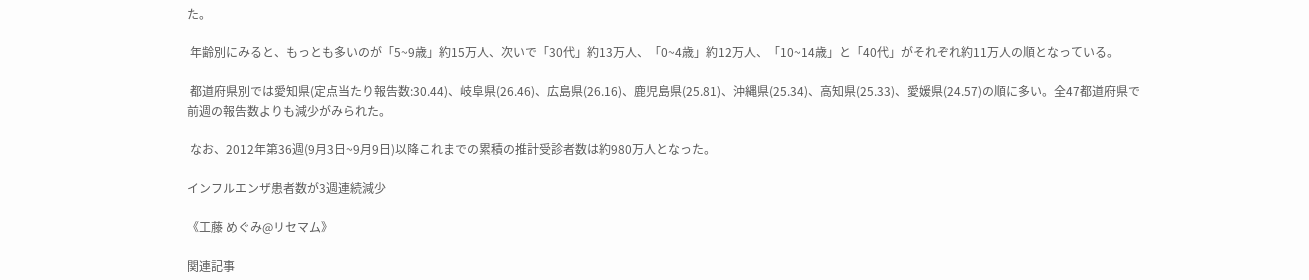た。

 年齢別にみると、もっとも多いのが「5~9歳」約15万人、次いで「30代」約13万人、「0~4歳」約12万人、「10~14歳」と「40代」がそれぞれ約11万人の順となっている。

 都道府県別では愛知県(定点当たり報告数:30.44)、岐阜県(26.46)、広島県(26.16)、鹿児島県(25.81)、沖縄県(25.34)、高知県(25.33)、愛媛県(24.57)の順に多い。全47都道府県で前週の報告数よりも減少がみられた。

 なお、2012年第36週(9月3日~9月9日)以降これまでの累積の推計受診者数は約980万人となった。

インフルエンザ患者数が3週連続減少

《工藤 めぐみ@リセマム》

関連記事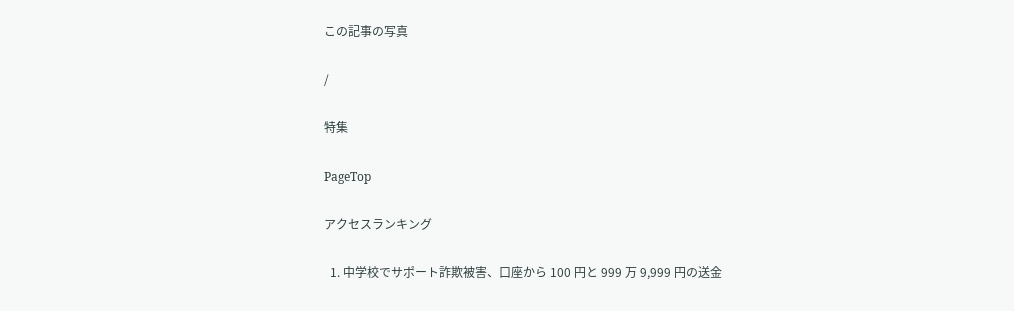この記事の写真

/

特集

PageTop

アクセスランキング

  1. 中学校でサポート詐欺被害、口座から 100 円と 999 万 9,999 円の送金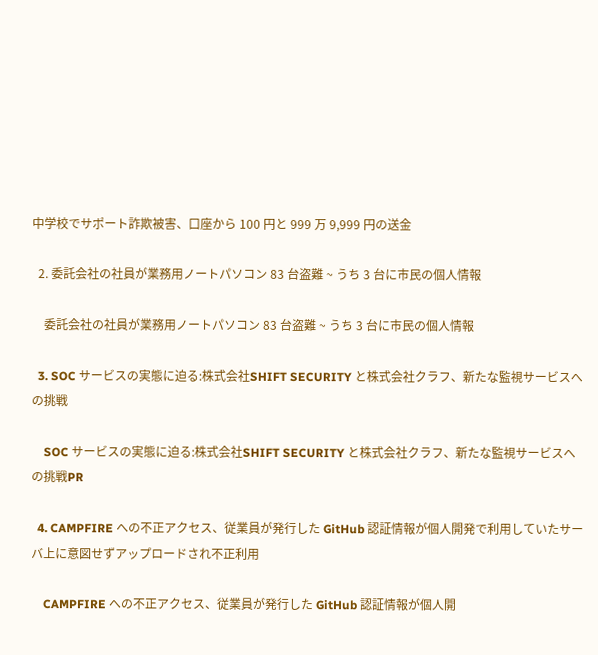中学校でサポート詐欺被害、口座から 100 円と 999 万 9,999 円の送金

  2. 委託会社の社員が業務用ノートパソコン 83 台盗難 ~ うち 3 台に市民の個人情報

    委託会社の社員が業務用ノートパソコン 83 台盗難 ~ うち 3 台に市民の個人情報

  3. SOC サービスの実態に迫る:株式会社SHIFT SECURITY と株式会社クラフ、新たな監視サービスへの挑戦

    SOC サービスの実態に迫る:株式会社SHIFT SECURITY と株式会社クラフ、新たな監視サービスへの挑戦PR

  4. CAMPFIRE への不正アクセス、従業員が発行した GitHub 認証情報が個人開発で利用していたサーバ上に意図せずアップロードされ不正利用

    CAMPFIRE への不正アクセス、従業員が発行した GitHub 認証情報が個人開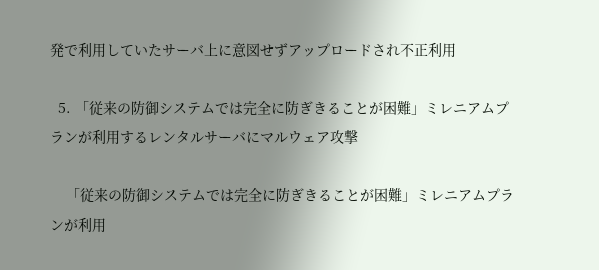発で利用していたサーバ上に意図せずアップロードされ不正利用

  5. 「従来の防御システムでは完全に防ぎきることが困難」ミレニアムプランが利用するレンタルサーバにマルウェア攻撃

    「従来の防御システムでは完全に防ぎきることが困難」ミレニアムプランが利用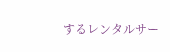するレンタルサー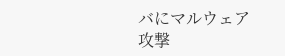バにマルウェア攻撃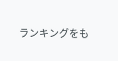ランキングをも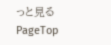っと見る
PageTop